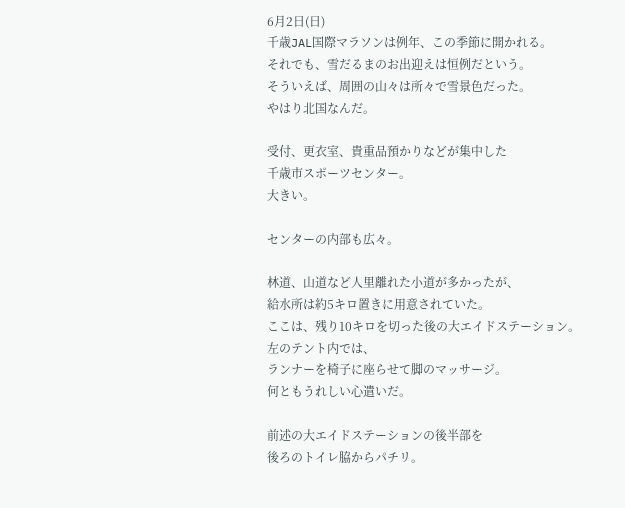6月2日(日)
千歳JAL国際マラソンは例年、この季節に開かれる。
それでも、雪だるまのお出迎えは恒例だという。
そういえば、周囲の山々は所々で雪景色だった。
やはり北国なんだ。

受付、更衣室、貴重品預かりなどが集中した
千歳市スポーツセンター。
大きい。

センターの内部も広々。

林道、山道など人里離れた小道が多かったが、
給水所は約5キロ置きに用意されていた。
ここは、残り10キロを切った後の大エイドステーション。
左のテント内では、
ランナーを椅子に座らせて脚のマッサージ。
何ともうれしい心遣いだ。

前述の大エイドステーションの後半部を
後ろのトイレ脇からパチリ。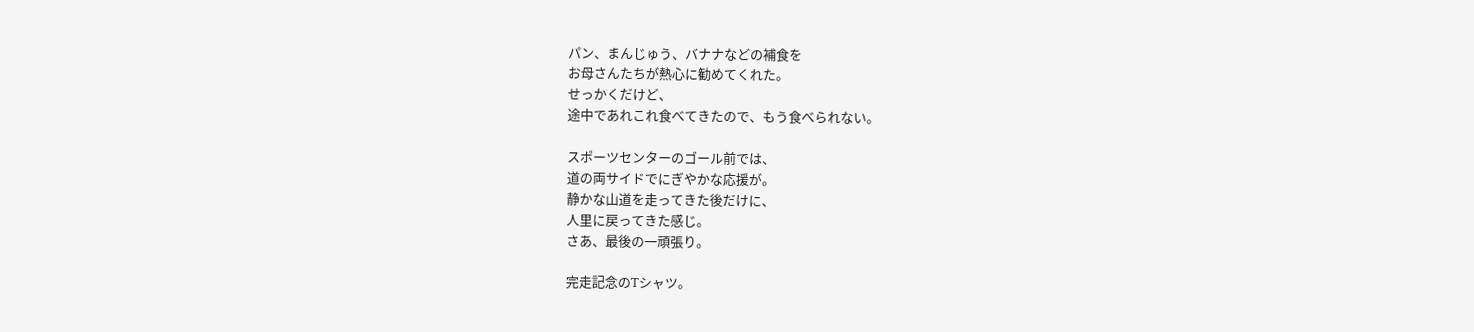パン、まんじゅう、バナナなどの補食を
お母さんたちが熱心に勧めてくれた。
せっかくだけど、
途中であれこれ食べてきたので、もう食べられない。

スポーツセンターのゴール前では、
道の両サイドでにぎやかな応援が。
静かな山道を走ってきた後だけに、
人里に戻ってきた感じ。
さあ、最後の一頑張り。

完走記念のTシャツ。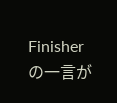Finisherの一言が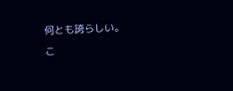何とも誇らしい。
こ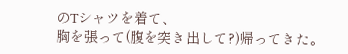のTシャツを着て、
胸を張って(腹を突き出して?)帰ってきた。